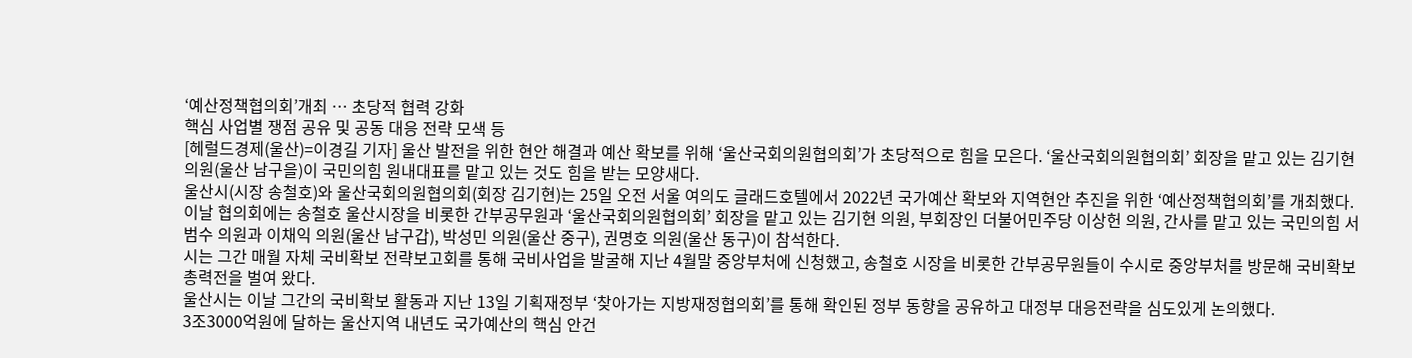‘예산정책협의회’개최 … 초당적 협력 강화
핵심 사업별 쟁점 공유 및 공동 대응 전략 모색 등
[헤럴드경제(울산)=이경길 기자] 울산 발전을 위한 현안 해결과 예산 확보를 위해 ‘울산국회의원협의회’가 초당적으로 힘을 모은다. ‘울산국회의원협의회’ 회장을 맡고 있는 김기현 의원(울산 남구을)이 국민의힘 원내대표를 맡고 있는 것도 힘을 받는 모양새다.
울산시(시장 송철호)와 울산국회의원협의회(회장 김기현)는 25일 오전 서울 여의도 글래드호텔에서 2022년 국가예산 확보와 지역현안 추진을 위한 ‘예산정책협의회’를 개최했다.
이날 협의회에는 송철호 울산시장을 비롯한 간부공무원과 ‘울산국회의원협의회’ 회장을 맡고 있는 김기현 의원, 부회장인 더불어민주당 이상헌 의원, 간사를 맡고 있는 국민의힘 서범수 의원과 이채익 의원(울산 남구갑), 박성민 의원(울산 중구), 권명호 의원(울산 동구)이 참석한다.
시는 그간 매월 자체 국비확보 전략보고회를 통해 국비사업을 발굴해 지난 4월말 중앙부처에 신청했고, 송철호 시장을 비롯한 간부공무원들이 수시로 중앙부처를 방문해 국비확보 총력전을 벌여 왔다.
울산시는 이날 그간의 국비확보 활동과 지난 13일 기획재정부 ‘찾아가는 지방재정협의회’를 통해 확인된 정부 동향을 공유하고 대정부 대응전략을 심도있게 논의했다.
3조3000억원에 달하는 울산지역 내년도 국가예산의 핵심 안건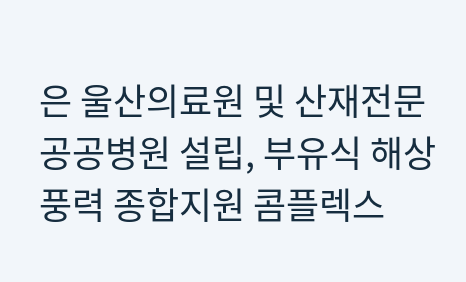은 울산의료원 및 산재전문 공공병원 설립, 부유식 해상풍력 종합지원 콤플렉스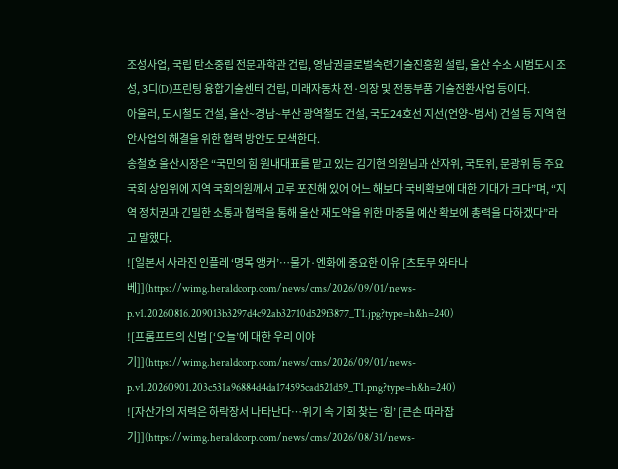조성사업, 국립 탄소중립 전문과학관 건립, 영남권글로벌숙련기술진흥원 설립, 울산 수소 시범도시 조성, 3디(D)프린팅 융합기술센터 건립, 미래자동차 전·의장 및 전동부품 기술전환사업 등이다.
아울러, 도시철도 건설, 울산~경남~부산 광역철도 건설, 국도24호선 지선(언양~범서) 건설 등 지역 현안사업의 해결을 위한 협력 방안도 모색한다.
송철호 울산시장은 “국민의 힘 원내대표를 맡고 있는 김기현 의원님과 산자위, 국토위, 문광위 등 주요 국회 상임위에 지역 국회의원께서 고루 포진해 있어 어느 해보다 국비확보에 대한 기대가 크다”며, “지역 정치권과 긴밀한 소통과 협력을 통해 울산 재도약을 위한 마중물 예산 확보에 총력을 다하겠다”라고 말했다.
![일본서 사라진 인플레 ‘명목 앵커’…물가·엔화에 중요한 이유 [츠토무 와타나베]](https://wimg.heraldcorp.com/news/cms/2026/09/01/news-p.v1.20260816.209013b3297d4c92ab32710d529f3877_T1.jpg?type=h&h=240)
![프롬프트의 신법 [‘오늘’에 대한 우리 이야기]](https://wimg.heraldcorp.com/news/cms/2026/09/01/news-p.v1.20260901.203c531a96884d4da174595cad521d59_T1.png?type=h&h=240)
![자산가의 저력은 하락장서 나타난다…위기 속 기회 찾는 ‘힘’ [큰손 따라잡기]](https://wimg.heraldcorp.com/news/cms/2026/08/31/news-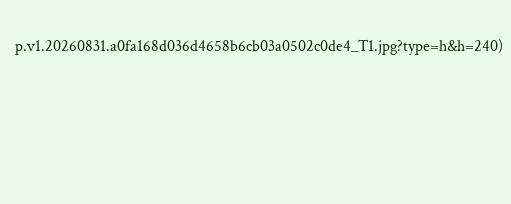p.v1.20260831.a0fa168d036d4658b6cb03a0502c0de4_T1.jpg?type=h&h=240)